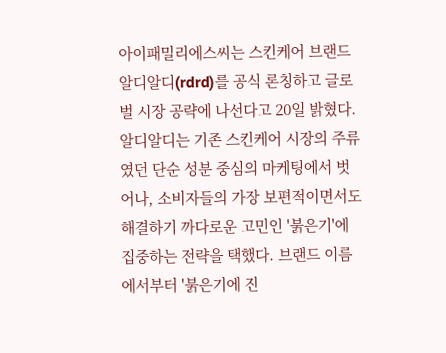아이패밀리에스씨는 스킨케어 브랜드 알디알디(rdrd)를 공식 론칭하고 글로벌 시장 공략에 나선다고 20일 밝혔다.
알디알디는 기존 스킨케어 시장의 주류였던 단순 성분 중심의 마케팅에서 벗어나, 소비자들의 가장 보편적이면서도 해결하기 까다로운 고민인 '붉은기'에 집중하는 전략을 택했다. 브랜드 이름에서부터 '붉은기에 진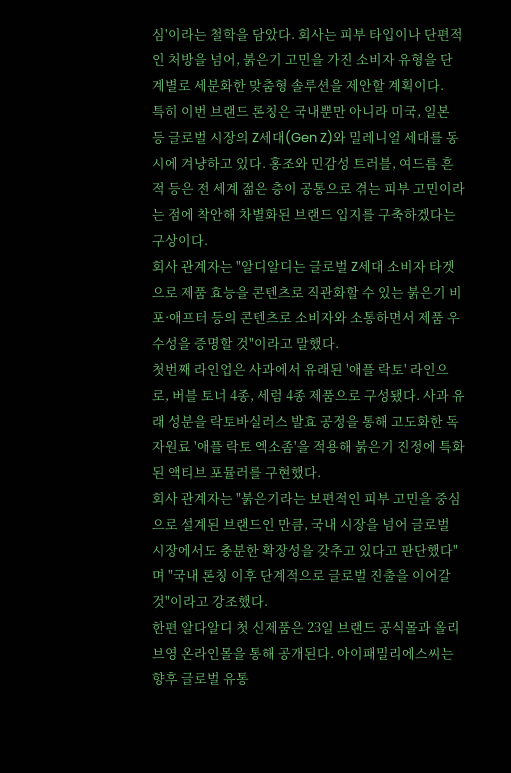심'이라는 철학을 담았다. 회사는 피부 타입이나 단편적인 처방을 넘어, 붉은기 고민을 가진 소비자 유형을 단계별로 세분화한 맞춤형 솔루션을 제안할 계획이다.
특히 이번 브랜드 론칭은 국내뿐만 아니라 미국, 일본 등 글로벌 시장의 Z세대(Gen Z)와 밀레니얼 세대를 동시에 겨냥하고 있다. 홍조와 민감성 트러블, 여드름 흔적 등은 전 세계 젊은 층이 공통으로 겪는 피부 고민이라는 점에 착안해 차별화된 브랜드 입지를 구축하겠다는 구상이다.
회사 관계자는 "알디알디는 글로벌 Z세대 소비자 타겟으로 제품 효능을 콘텐츠로 직관화할 수 있는 붉은기 비포·애프터 등의 콘텐츠로 소비자와 소통하면서 제품 우수성을 증명할 것"이라고 말했다.
첫번째 라인업은 사과에서 유래된 '애플 락토' 라인으로, 버블 토너 4종, 세럼 4종 제품으로 구성됐다. 사과 유래 성분을 락토바실러스 발효 공정을 통해 고도화한 독자원료 '애플 락토 엑소좀'을 적용해 붉은기 진정에 특화된 액티브 포뮬러를 구현했다.
회사 관계자는 "붉은기라는 보편적인 피부 고민을 중심으로 설계된 브랜드인 만큼, 국내 시장을 넘어 글로벌 시장에서도 충분한 확장성을 갖추고 있다고 판단했다"며 "국내 론칭 이후 단계적으로 글로벌 진출을 이어갈 것"이라고 강조했다.
한편 알다알디 첫 신제품은 23일 브랜드 공식몰과 올리브영 온라인몰을 통해 공개된다. 아이패밀리에스씨는 향후 글로벌 유통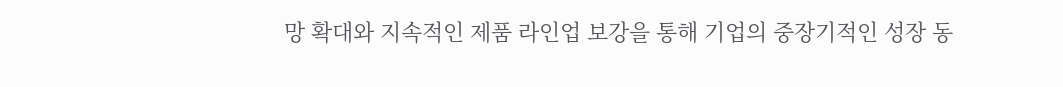망 확대와 지속적인 제품 라인업 보강을 통해 기업의 중장기적인 성장 동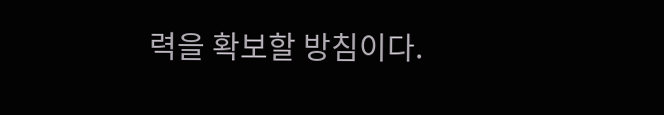력을 확보할 방침이다.